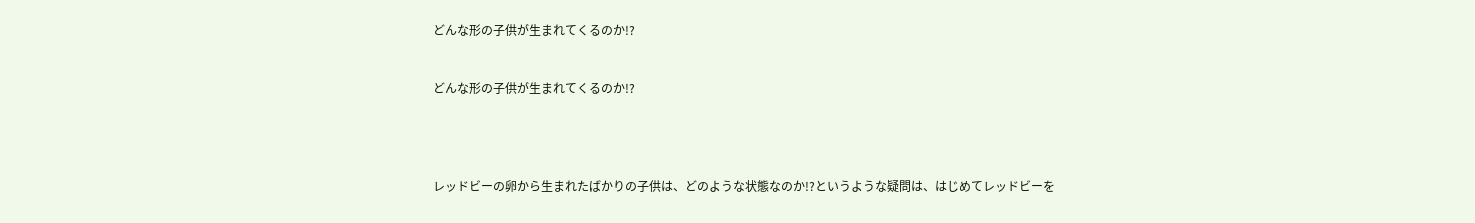どんな形の子供が生まれてくるのか!?


どんな形の子供が生まれてくるのか!?




レッドビーの卵から生まれたばかりの子供は、どのような状態なのか!?というような疑問は、はじめてレッドビーを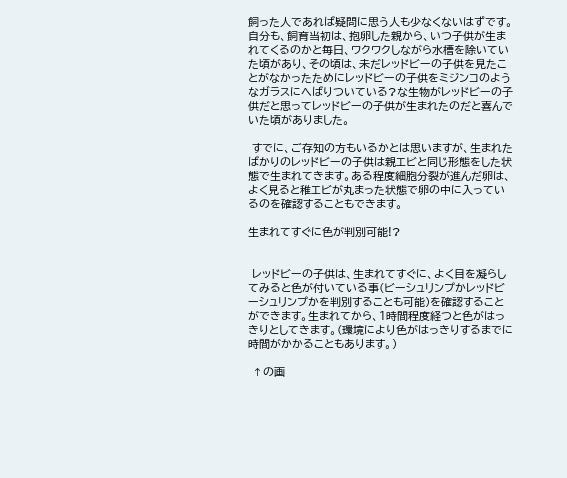飼った人であれば疑問に思う人も少なくないはずです。自分も、飼育当初は、抱卵した親から、いつ子供が生まれてくるのかと毎日、ワクワクしながら水槽を除いていた頃があり、その頃は、未だレッドビーの子供を見たことがなかったためにレッドビーの子供をミジンコのようなガラスにへばりついている?な生物がレッドビーの子供だと思ってレッドビーの子供が生まれたのだと喜んでいた頃がありました。

 すでに、ご存知の方もいるかとは思いますが、生まれたばかりのレッドビーの子供は親エビと同じ形態をした状態で生まれてきます。ある程度細胞分裂が進んだ卵は、よく見ると稚エビが丸まった状態で卵の中に入っているのを確認することもできます。

生まれてすぐに色が判別可能!?


 レッドビーの子供は、生まれてすぐに、よく目を凝らしてみると色が付いている事(ビーシュリンプかレッドビーシュリンプかを判別することも可能)を確認することができます。生まれてから、1時間程度経つと色がはっきりとしてきます。(環境により色がはっきりするまでに時間がかかることもあります。)

 ↑の画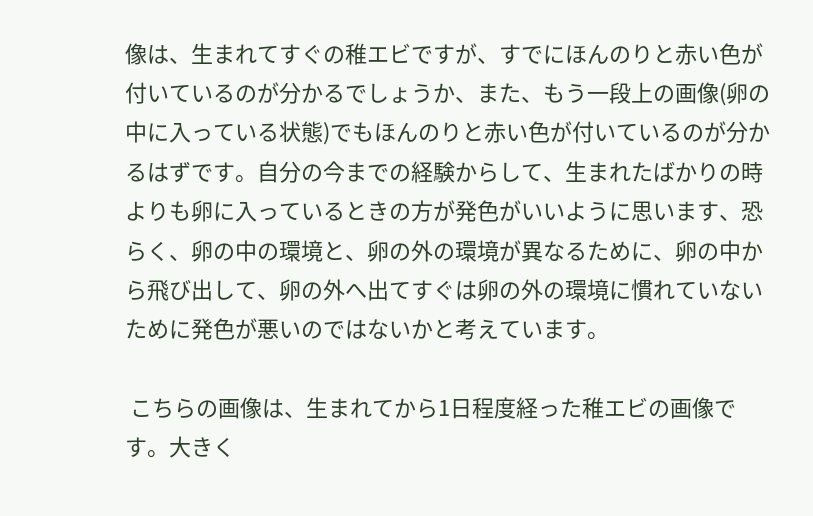像は、生まれてすぐの稚エビですが、すでにほんのりと赤い色が付いているのが分かるでしょうか、また、もう一段上の画像(卵の中に入っている状態)でもほんのりと赤い色が付いているのが分かるはずです。自分の今までの経験からして、生まれたばかりの時よりも卵に入っているときの方が発色がいいように思います、恐らく、卵の中の環境と、卵の外の環境が異なるために、卵の中から飛び出して、卵の外へ出てすぐは卵の外の環境に慣れていないために発色が悪いのではないかと考えています。

 こちらの画像は、生まれてから1日程度経った稚エビの画像です。大きく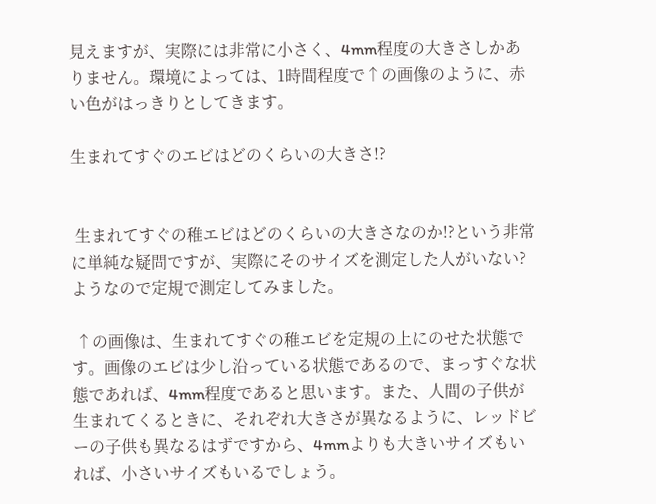見えますが、実際には非常に小さく、4mm程度の大きさしかありません。環境によっては、1時間程度で↑の画像のように、赤い色がはっきりとしてきます。

生まれてすぐのエビはどのくらいの大きさ!?


 生まれてすぐの稚エビはどのくらいの大きさなのか!?という非常に単純な疑問ですが、実際にそのサイズを測定した人がいない?ようなので定規で測定してみました。

 ↑の画像は、生まれてすぐの稚エビを定規の上にのせた状態です。画像のエビは少し沿っている状態であるので、まっすぐな状態であれば、4mm程度であると思います。また、人間の子供が生まれてくるときに、それぞれ大きさが異なるように、レッドビーの子供も異なるはずですから、4mmよりも大きいサイズもいれば、小さいサイズもいるでしょう。